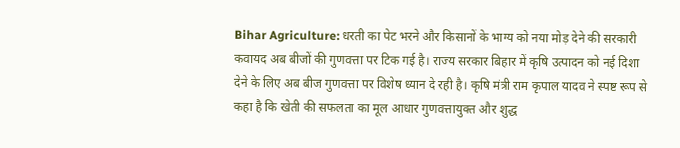Bihar Agriculture: धरती का पेट भरने और किसानों के भाग्य को नया मोड़ देने की सरकारी कवायद अब बीजों की गुणवत्ता पर टिक गई है। राज्य सरकार बिहार में कृषि उत्पादन को नई दिशा देने के लिए अब बीज गुणवत्ता पर विशेष ध्यान दे रही है। कृषि मंत्री राम कृपाल यादव ने स्पष्ट रूप से कहा है कि खेती की सफलता का मूल आधार गुणवत्तायुक्त और शुद्ध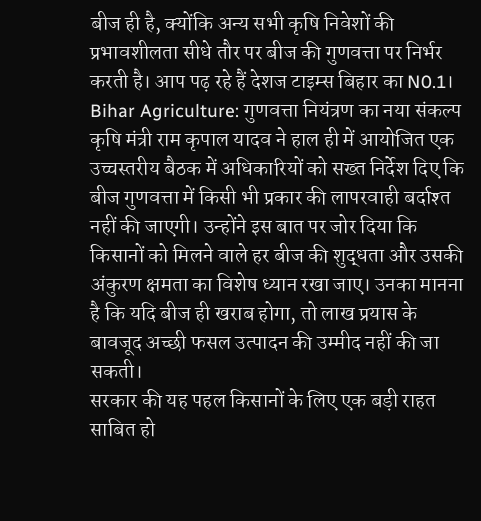बीज ही है, क्योंकि अन्य सभी कृषि निवेशों की प्रभावशीलता सीधे तौर पर बीज की गुणवत्ता पर निर्भर करती है। आप पढ़ रहे हैं देशज टाइम्स बिहार का N0.1।
Bihar Agriculture: गुणवत्ता नियंत्रण का नया संकल्प
कृषि मंत्री राम कृपाल यादव ने हाल ही में आयोजित एक उच्चस्तरीय बैठक में अधिकारियों को सख्त निर्देश दिए कि बीज गुणवत्ता में किसी भी प्रकार की लापरवाही बर्दाश्त नहीं की जाएगी। उन्होंने इस बात पर जोर दिया कि किसानों को मिलने वाले हर बीज की शुद्धता और उसकी अंकुरण क्षमता का विशेष ध्यान रखा जाए। उनका मानना है कि यदि बीज ही खराब होगा, तो लाख प्रयास के बावजूद अच्छी फसल उत्पादन की उम्मीद नहीं की जा सकती।
सरकार की यह पहल किसानों के लिए एक बड़ी राहत साबित हो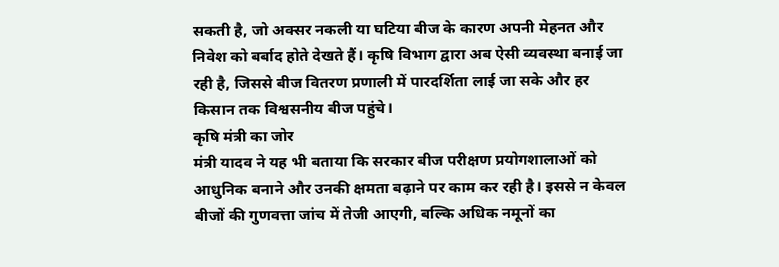सकती है, जो अक्सर नकली या घटिया बीज के कारण अपनी मेहनत और निवेश को बर्बाद होते देखते हैं। कृषि विभाग द्वारा अब ऐसी व्यवस्था बनाई जा रही है, जिससे बीज वितरण प्रणाली में पारदर्शिता लाई जा सके और हर किसान तक विश्वसनीय बीज पहुंचे।
कृषि मंत्री का जोर
मंत्री यादव ने यह भी बताया कि सरकार बीज परीक्षण प्रयोगशालाओं को आधुनिक बनाने और उनकी क्षमता बढ़ाने पर काम कर रही है। इससे न केवल बीजों की गुणवत्ता जांच में तेजी आएगी, बल्कि अधिक नमूनों का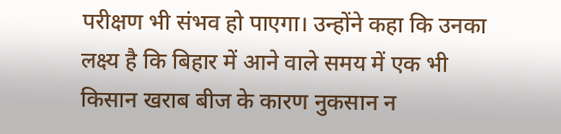परीक्षण भी संभव हो पाएगा। उन्होंने कहा कि उनका लक्ष्य है कि बिहार में आने वाले समय में एक भी किसान खराब बीज के कारण नुकसान न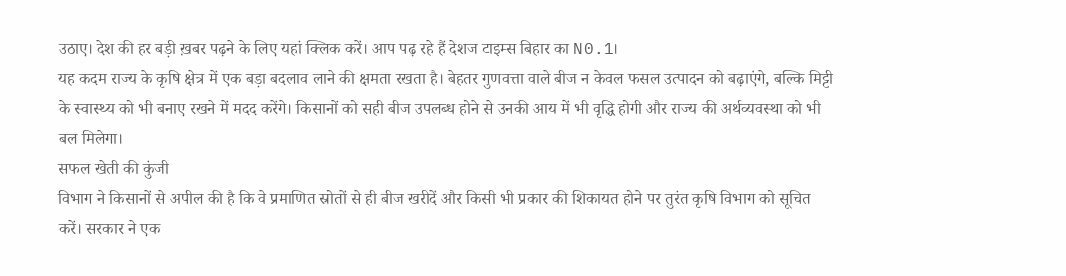उठाए। देश की हर बड़ी ख़बर पढ़ने के लिए यहां क्लिक करें। आप पढ़ रहे हैं देशज टाइम्स बिहार का N0.1।
यह कदम राज्य के कृषि क्षेत्र में एक बड़ा बदलाव लाने की क्षमता रखता है। बेहतर गुणवत्ता वाले बीज न केवल फसल उत्पादन को बढ़ाएंगे, बल्कि मिट्टी के स्वास्थ्य को भी बनाए रखने में मदद करेंगे। किसानों को सही बीज उपलब्ध होने से उनकी आय में भी वृद्धि होगी और राज्य की अर्थव्यवस्था को भी बल मिलेगा।
सफल खेती की कुंजी
विभाग ने किसानों से अपील की है कि वे प्रमाणित स्रोतों से ही बीज खरीदें और किसी भी प्रकार की शिकायत होने पर तुरंत कृषि विभाग को सूचित करें। सरकार ने एक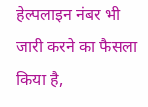हेल्पलाइन नंबर भी जारी करने का फैसला किया है,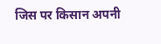जिस पर किसान अपनी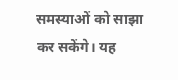समस्याओं को साझा कर सकेंगे। यह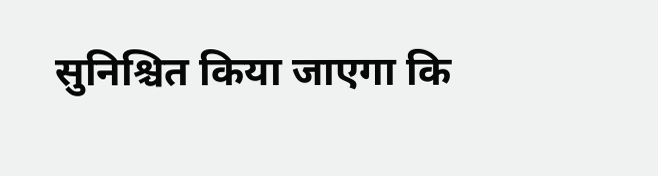सुनिश्चित किया जाएगा कि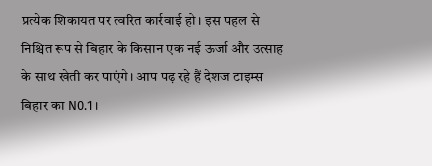प्रत्येक शिकायत पर त्वरित कार्रवाई हो। इस पहल से निश्चित रूप से बिहार के किसान एक नई ऊर्जा और उत्साह के साथ खेती कर पाएंगे। आप पढ़ रहे हैं देशज टाइम्स बिहार का N0.1।